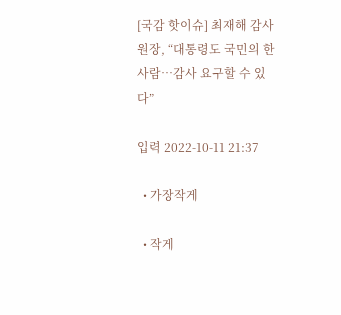[국감 핫이슈] 최재해 감사원장, “대통령도 국민의 한 사람…감사 요구할 수 있다”

입력 2022-10-11 21:37

  • 가장작게

  • 작게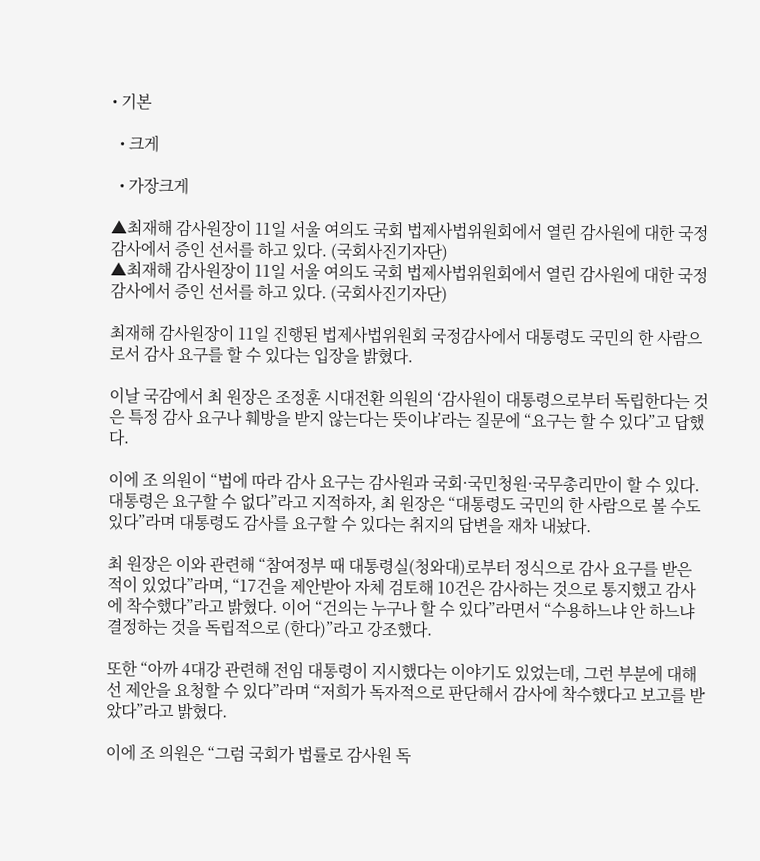• 기본

  • 크게

  • 가장크게

▲최재해 감사원장이 11일 서울 여의도 국회 법제사법위원회에서 열린 감사원에 대한 국정감사에서 증인 선서를 하고 있다. (국회사진기자단)
▲최재해 감사원장이 11일 서울 여의도 국회 법제사법위원회에서 열린 감사원에 대한 국정감사에서 증인 선서를 하고 있다. (국회사진기자단)

최재해 감사원장이 11일 진행된 법제사법위원회 국정감사에서 대통령도 국민의 한 사람으로서 감사 요구를 할 수 있다는 입장을 밝혔다.

이날 국감에서 최 원장은 조정훈 시대전환 의원의 ‘감사원이 대통령으로부터 독립한다는 것은 특정 감사 요구나 훼방을 받지 않는다는 뜻이냐’라는 질문에 “요구는 할 수 있다”고 답했다.

이에 조 의원이 “법에 따라 감사 요구는 감사원과 국회·국민청원·국무총리만이 할 수 있다. 대통령은 요구할 수 없다”라고 지적하자, 최 원장은 “대통령도 국민의 한 사람으로 볼 수도 있다”라며 대통령도 감사를 요구할 수 있다는 취지의 답변을 재차 내놨다.

최 원장은 이와 관련해 “참여정부 때 대통령실(청와대)로부터 정식으로 감사 요구를 받은 적이 있었다”라며, “17건을 제안받아 자체 검토해 10건은 감사하는 것으로 통지했고 감사에 착수했다”라고 밝혔다. 이어 “건의는 누구나 할 수 있다”라면서 “수용하느냐 안 하느냐 결정하는 것을 독립적으로 (한다)”라고 강조했다.

또한 “아까 4대강 관련해 전임 대통령이 지시했다는 이야기도 있었는데, 그런 부분에 대해선 제안을 요청할 수 있다”라며 “저희가 독자적으로 판단해서 감사에 착수했다고 보고를 받았다”라고 밝혔다.

이에 조 의원은 “그럼 국회가 법률로 감사원 독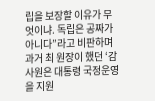립을 보장할 이유가 무엇이냐. 독립은 공짜가 아니다”라고 비판하며 과거 최 원장이 했던 ‘감사원은 대통령 국정운영을 지원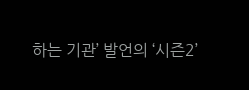하는 기관’ 발언의 ‘시즌2’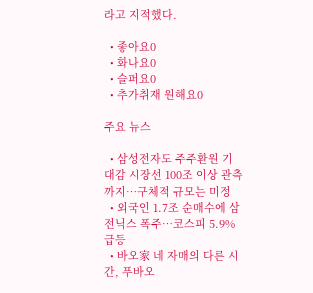라고 지적했다.

  • 좋아요0
  • 화나요0
  • 슬퍼요0
  • 추가취재 원해요0

주요 뉴스

  • 삼성전자도 주주환원 기대감 시장선 100조 이상 관측까지…구체적 규모는 미정
  • 외국인 1.7조 순매수에 삼전닉스 폭주…코스피 5.9% 급등
  • 바오家 네 자매의 다른 시간, 푸바오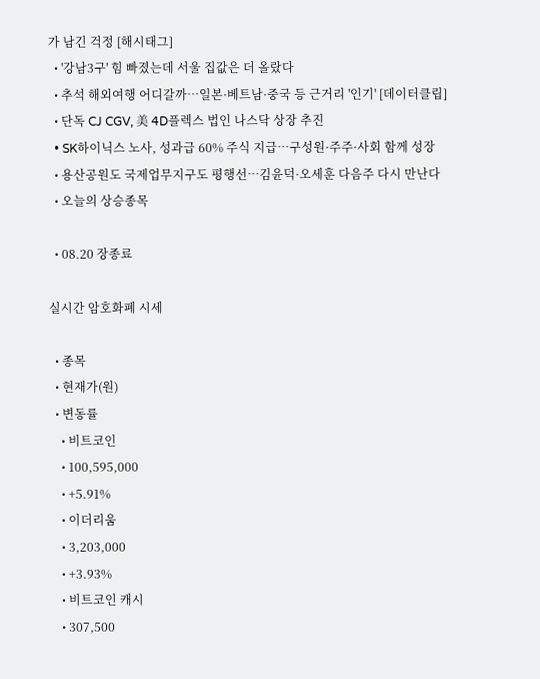가 남긴 걱정 [해시태그]
  • '강남3구' 힘 빠졌는데 서울 집값은 더 올랐다
  • 추석 해외여행 어디갈까…일본·베트남·중국 등 근거리 '인기' [데이터클립]
  • 단독 CJ CGV, 美 4D플렉스 법인 나스닥 상장 추진
  • SK하이닉스 노사, 성과급 60% 주식 지급…구성원·주주·사회 함께 성장
  • 용산공원도 국제업무지구도 평행선…김윤덕·오세훈 다음주 다시 만난다
  • 오늘의 상승종목

  • 08.20 장종료

실시간 암호화폐 시세

  • 종목
  • 현재가(원)
  • 변동률
    • 비트코인
    • 100,595,000
    • +5.91%
    • 이더리움
    • 3,203,000
    • +3.93%
    • 비트코인 캐시
    • 307,500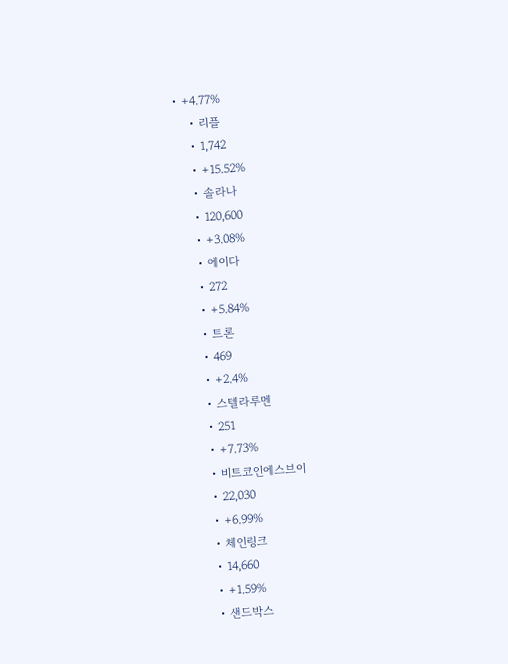• +4.77%
    • 리플
    • 1,742
    • +15.52%
    • 솔라나
    • 120,600
    • +3.08%
    • 에이다
    • 272
    • +5.84%
    • 트론
    • 469
    • +2.4%
    • 스텔라루멘
    • 251
    • +7.73%
    • 비트코인에스브이
    • 22,030
    • +6.99%
    • 체인링크
    • 14,660
    • +1.59%
    • 샌드박스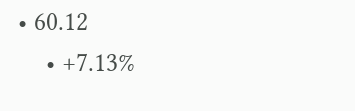• 60.12
    • +7.13%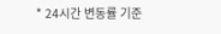* 24시간 변동률 기준